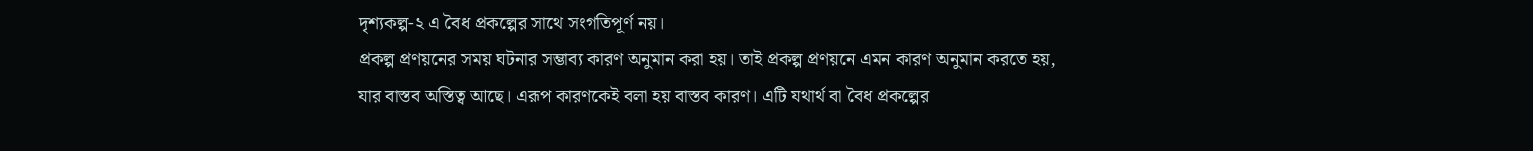দৃশ্যকল্প-২ এ বৈধ প্রকল্পের সাথে সংগতিপূর্ণ নয়।
প্রকল্প প্রণয়নের সময় ঘটনার সম্ভাব্য কারণ অনুমান করা হয়। তাই প্ৰকল্প প্রণয়নে এমন কারণ অনুমান করতে হয়, যার বাস্তব অস্তিত্ব আছে। এরূপ কারণকেই বলা হয় বাস্তব কারণ। এটি যথার্থ বা বৈধ প্রকল্পের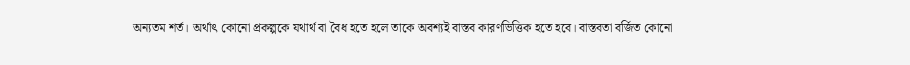অন্যতম শর্ত। অর্থাৎ কোনো প্রকল্পকে যথার্থ বা বৈধ হতে হলে তাকে অবশ্যই বাস্তব কারণভিত্তিক হতে হবে। বাস্তবতা বর্জিত কোনো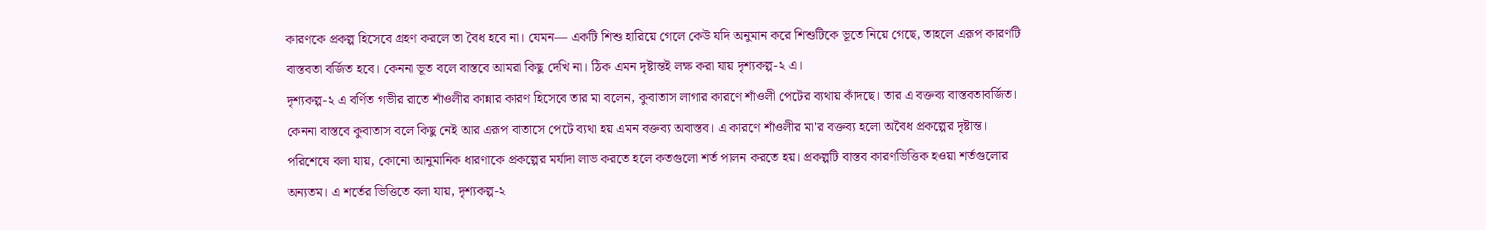কারণকে প্রকল্প হিসেবে গ্রহণ করলে তা বৈধ হবে না। যেমন— একটি শিশু হারিয়ে গেলে কেউ যদি অনুমান করে শিশুটিকে ভূতে নিয়ে গেছে, তাহলে এরূপ কারণটি বাস্তবতা বর্জিত হবে। কেননা ভূত বলে বাস্তবে আমরা কিছু দেখি না। ঠিক এমন দৃষ্টান্তই লক্ষ করা যায় দৃশ্যকল্প-২ এ।
দৃশ্যকল্প-২ এ বর্ণিত গভীর রাতে শাঁওলীর কান্নার কারণ হিসেবে তার মা বলেন, কুবাতাস লাগার কারণে শাঁওলী পেটের ব্যথায় কাঁদছে। তার এ বক্তব্য বাস্তবতাবর্জিত। কেননা বাস্তবে কুবাতাস বলে কিছু নেই আর এরূপ বাতাসে পেটে ব্যথা হয় এমন বক্তব্য অবাস্তব। এ কারণে শাঁওলীর মা'র বক্তব্য হলো অবৈধ প্রকল্পের দৃষ্টান্ত।
পরিশেষে বলা যায়, কোনো আনুমানিক ধারণাকে প্রকল্পের মর্যাদা লাভ করতে হলে কতগুলো শর্ত পালন করতে হয়। প্রকল্পটি বাস্তব কারণভিত্তিক হওয়া শর্তগুলোর অন্যতম। এ শর্তের ভিত্তিতে বলা যায়, দৃশ্যকল্প-২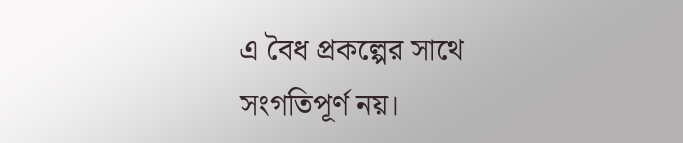এ বৈধ প্রকল্পের সাথে সংগতিপূর্ণ নয়।